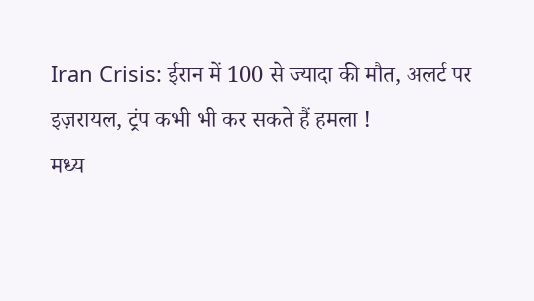Iran Crisis: ईरान में 100 से ज्यादा की मौत, अलर्ट पर इज़रायल, ट्रंप कभी भी कर सकते हैं हमला !
मध्य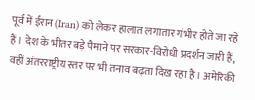पूर्व में ईरान (Iran) को लेकर हालात लगातार गंभीर होते जा रहे हैं। देश के भीतर बड़े पैमाने पर सरकार-विरोधी प्रदर्शन जारी हैं, वहीं अंतरराष्ट्रीय स्तर पर भी तनाव बढ़ता दिख रहा है। अमेरिकी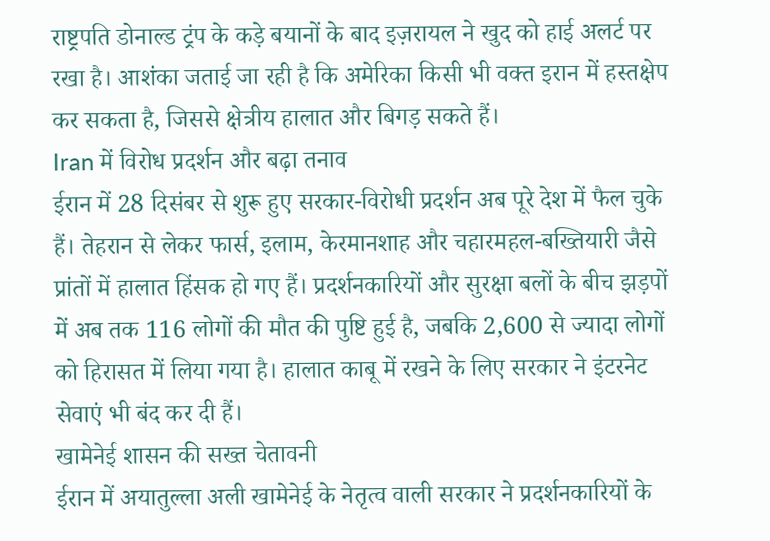राष्ट्रपति डोनाल्ड ट्रंप के कड़े बयानों के बाद इज़रायल ने खुद को हाई अलर्ट पर रखा है। आशंका जताई जा रही है कि अमेरिका किसी भी वक्त इरान में हस्तक्षेप कर सकता है, जिससे क्षेत्रीय हालात और बिगड़ सकते हैं।
Iran में विरोध प्रदर्शन और बढ़ा तनाव
ईरान में 28 दिसंबर से शुरू हुए सरकार-विरोधी प्रदर्शन अब पूरे देश में फैल चुके हैं। तेहरान से लेकर फार्स, इलाम, केरमानशाह और चहारमहल-बख्तियारी जैसे प्रांतों में हालात हिंसक हो गए हैं। प्रदर्शनकारियों और सुरक्षा बलों के बीच झड़पों में अब तक 116 लोगों की मौत की पुष्टि हुई है, जबकि 2,600 से ज्यादा लोगों को हिरासत में लिया गया है। हालात काबू में रखने के लिए सरकार ने इंटरनेट सेवाएं भी बंद कर दी हैं।
खामेनेई शासन की सख्त चेतावनी
ईरान में अयातुल्ला अली खामेनेई के नेतृत्व वाली सरकार ने प्रदर्शनकारियों के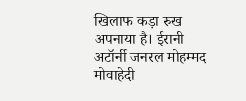खिलाफ कड़ा रुख अपनाया है। ईरानी अटॉर्नी जनरल मोहम्मद मोवाहेदी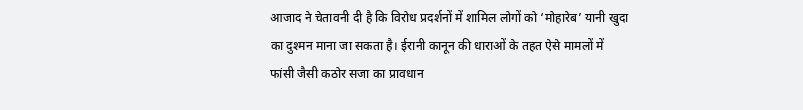आजाद ने चेतावनी दी है कि विरोध प्रदर्शनों में शामिल लोगों को ‘मोहारेब’ यानी खुदा का दुश्मन माना जा सकता है। ईरानी कानून की धाराओं के तहत ऐसे मामलों में फांसी जैसी कठोर सजा का प्रावधान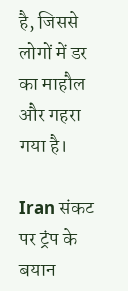है, जिससे लोगों में डर का माहौल और गहरा गया है।

Iran संकट पर ट्रंप के बयान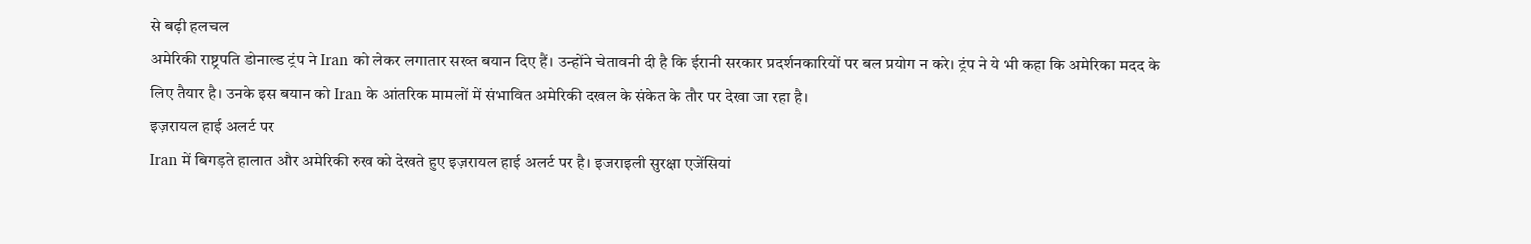से बढ़ी हलचल
अमेरिकी राष्ट्रपति डोनाल्ड ट्रंप ने Iran को लेकर लगातार सख्त बयान दिए हैं। उन्होंने चेतावनी दी है कि ईरानी सरकार प्रदर्शनकारियों पर बल प्रयोग न करे। ट्रंप ने ये भी कहा कि अमेरिका मदद के लिए तैयार है। उनके इस बयान को Iran के आंतरिक मामलों में संभावित अमेरिकी दखल के संकेत के तौर पर देखा जा रहा है।
इज़रायल हाई अलर्ट पर
Iran में बिगड़ते हालात और अमेरिकी रुख को देखते हुए इज़रायल हाई अलर्ट पर है। इजराइली सुरक्षा एजेंसियां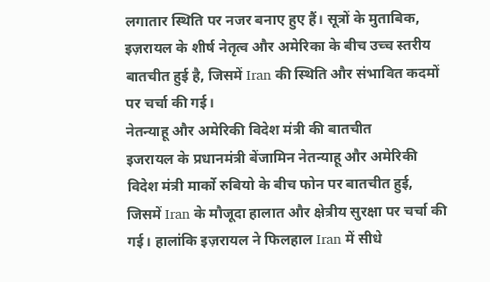लगातार स्थिति पर नजर बनाए हुए हैं। सूत्रों के मुताबिक, इज़रायल के शीर्ष नेतृत्व और अमेरिका के बीच उच्च स्तरीय बातचीत हुई है, जिसमें Iran की स्थिति और संभावित कदमों पर चर्चा की गई।
नेतन्याहू और अमेरिकी विदेश मंत्री की बातचीत
इजरायल के प्रधानमंत्री बेंजामिन नेतन्याहू और अमेरिकी विदेश मंत्री मार्को रुबियो के बीच फोन पर बातचीत हुई, जिसमें Iran के मौजूदा हालात और क्षेत्रीय सुरक्षा पर चर्चा की गई। हालांकि इज़रायल ने फिलहाल Iran में सीधे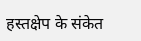हस्तक्षेप के संकेत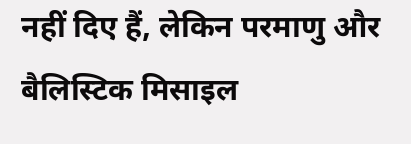नहीं दिए हैं, लेकिन परमाणु और बैलिस्टिक मिसाइल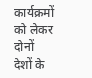कार्यक्रमों को लेकर दोनों देशों के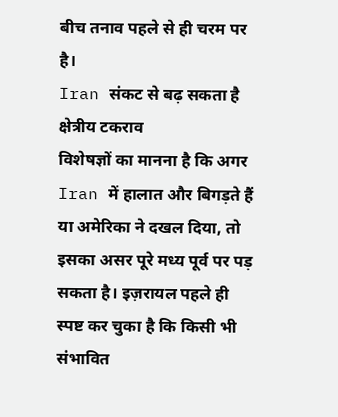बीच तनाव पहले से ही चरम पर है।
Iran संकट से बढ़ सकता है क्षेत्रीय टकराव
विशेषज्ञों का मानना है कि अगर Iran में हालात और बिगड़ते हैं या अमेरिका ने दखल दिया, तो इसका असर पूरे मध्य पूर्व पर पड़ सकता है। इज़रायल पहले ही स्पष्ट कर चुका है कि किसी भी संभावित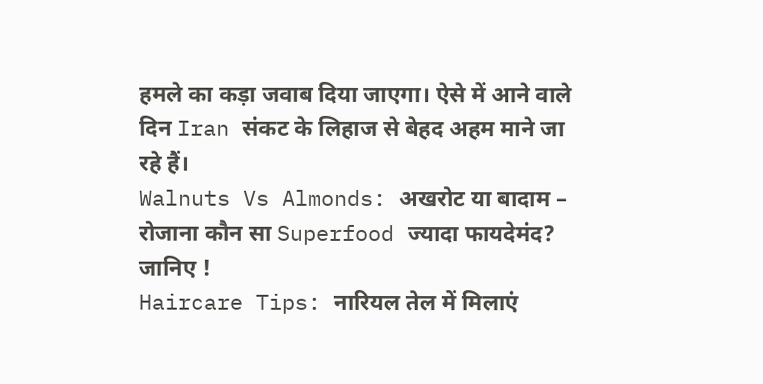हमले का कड़ा जवाब दिया जाएगा। ऐसे में आने वाले दिन Iran संकट के लिहाज से बेहद अहम माने जा रहे हैं।
Walnuts Vs Almonds: अखरोट या बादाम – रोजाना कौन सा Superfood ज्यादा फायदेमंद? जानिए !
Haircare Tips: नारियल तेल में मिलाएं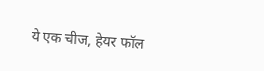ये एक चीज, हेयर फॉल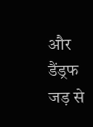और डैंड्रफ जड़ से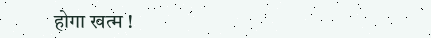होगा खत्म !